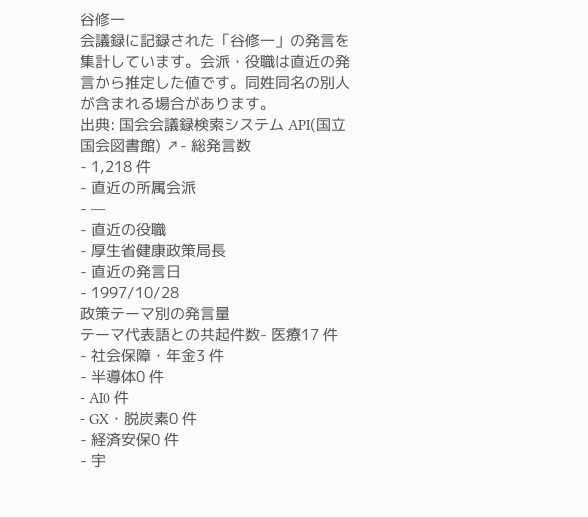谷修一
会議録に記録された「谷修一」の発言を集計しています。会派・役職は直近の発言から推定した値です。同姓同名の別人が含まれる場合があります。
出典: 国会会議録検索システム API(国立国会図書館) ↗- 総発言数
- 1,218 件
- 直近の所属会派
- —
- 直近の役職
- 厚生省健康政策局長
- 直近の発言日
- 1997/10/28
政策テーマ別の発言量
テーマ代表語との共起件数- 医療17 件
- 社会保障・年金3 件
- 半導体0 件
- AI0 件
- GX・脱炭素0 件
- 経済安保0 件
- 宇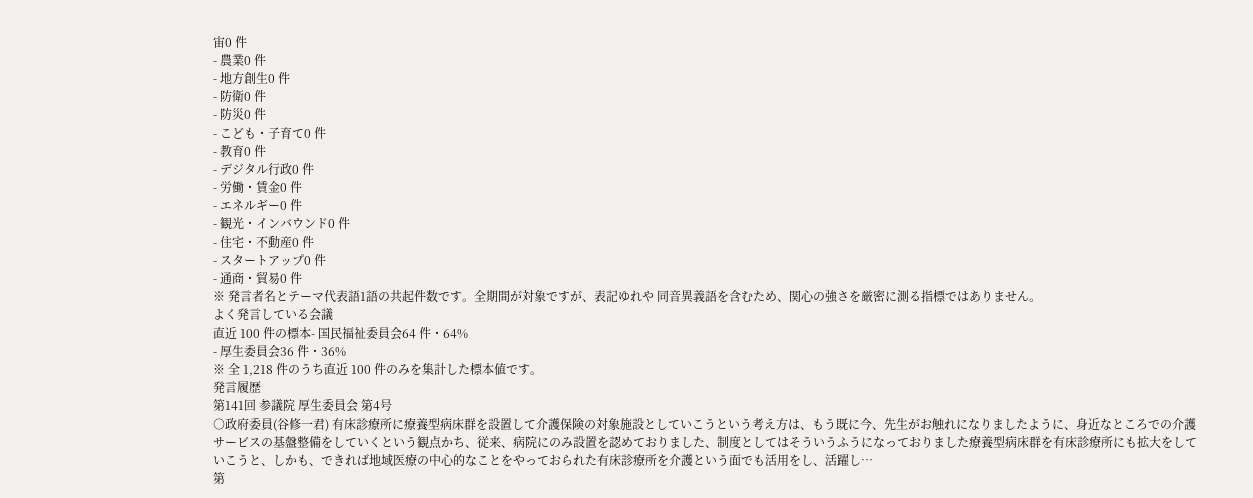宙0 件
- 農業0 件
- 地方創生0 件
- 防衛0 件
- 防災0 件
- こども・子育て0 件
- 教育0 件
- デジタル行政0 件
- 労働・賃金0 件
- エネルギー0 件
- 観光・インバウンド0 件
- 住宅・不動産0 件
- スタートアップ0 件
- 通商・貿易0 件
※ 発言者名とテーマ代表語1語の共起件数です。全期間が対象ですが、表記ゆれや 同音異義語を含むため、関心の強さを厳密に測る指標ではありません。
よく発言している会議
直近 100 件の標本- 国民福祉委員会64 件・64%
- 厚生委員会36 件・36%
※ 全 1,218 件のうち直近 100 件のみを集計した標本値です。
発言履歴
第141回 参議院 厚生委員会 第4号
○政府委員(谷修一君) 有床診療所に療養型病床群を設置して介護保険の対象施設としていこうという考え方は、もう既に今、先生がお触れになりましたように、身近なところでの介護サービスの基盤整備をしていくという観点かち、従来、病院にのみ設置を認めておりました、制度としてはそういうふうになっておりました療養型病床群を有床診療所にも拡大をしていこうと、しかも、できれば地域医療の中心的なことをやっておられた有床診療所を介護という面でも活用をし、活躍し…
第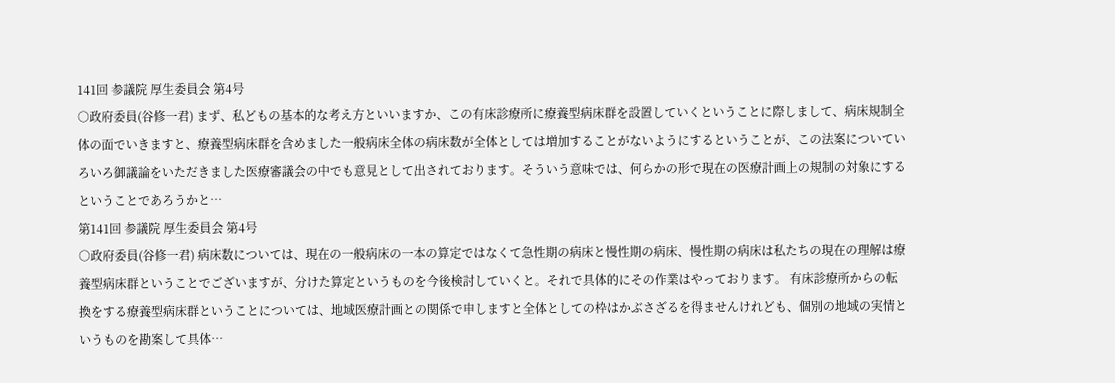141回 参議院 厚生委員会 第4号
○政府委員(谷修一君) まず、私どもの基本的な考え方といいますか、この有床診療所に療養型病床群を設置していくということに際しまして、病床規制全体の面でいきますと、療養型病床群を含めました一般病床全体の病床数が全体としては増加することがないようにするということが、この法案についていろいろ御議論をいただきました医療審議会の中でも意見として出されております。そういう意味では、何らかの形で現在の医療計画上の規制の対象にするということであろうかと…
第141回 参議院 厚生委員会 第4号
○政府委員(谷修一君) 病床数については、現在の一般病床の一本の算定ではなくて急性期の病床と慢性期の病床、慢性期の病床は私たちの現在の理解は療養型病床群ということでございますが、分けた算定というものを今後検討していくと。それで具体的にその作業はやっております。 有床診療所からの転換をする療養型病床群ということについては、地域医療計画との関係で申しますと全体としての枠はかぶさざるを得ませんけれども、個別の地域の実情というものを勘案して具体…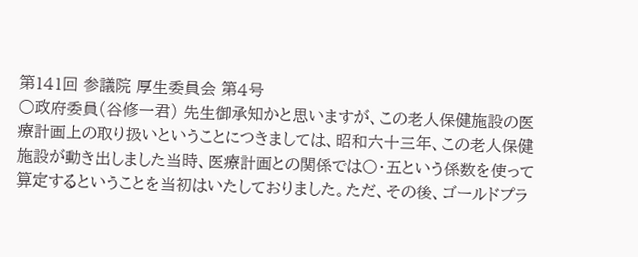第141回 参議院 厚生委員会 第4号
○政府委員(谷修一君) 先生御承知かと思いますが、この老人保健施設の医療計画上の取り扱いということにつきましては、昭和六十三年、この老人保健施設が動き出しました当時、医療計画との関係では〇・五という係数を使って算定するということを当初はいたしておりました。ただ、その後、ゴールドプラ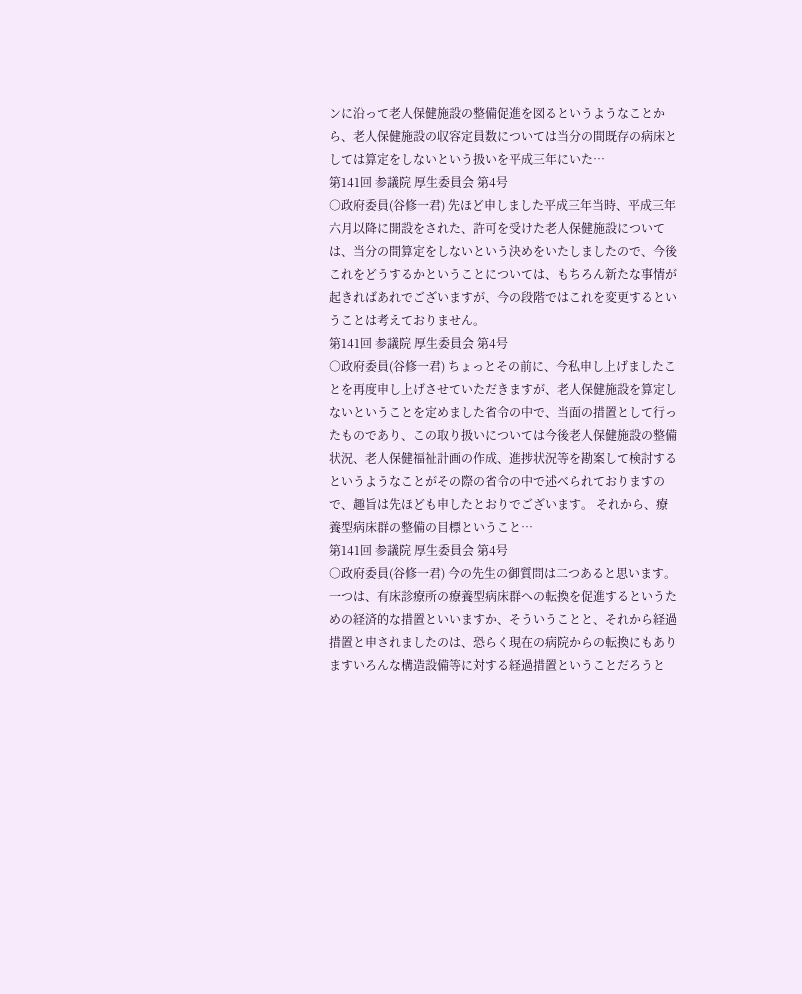ンに沿って老人保健施設の整備促進を図るというようなことから、老人保健施設の収容定員数については当分の間既存の病床としては算定をしないという扱いを平成三年にいた…
第141回 参議院 厚生委員会 第4号
○政府委員(谷修一君) 先ほど申しました平成三年当時、平成三年六月以降に開設をされた、許可を受けた老人保健施設については、当分の間算定をしないという決めをいたしましたので、今後これをどうするかということについては、もちろん新たな事情が起きればあれでございますが、今の段階ではこれを変更するということは考えておりません。
第141回 参議院 厚生委員会 第4号
○政府委員(谷修一君) ちょっとその前に、今私申し上げましたことを再度申し上げさせていただきますが、老人保健施設を算定しないということを定めました省令の中で、当面の措置として行ったものであり、この取り扱いについては今後老人保健施設の整備状況、老人保健福祉計画の作成、進捗状況等を勘案して検討するというようなことがその際の省令の中で述べられておりますので、趣旨は先ほども申したとおりでございます。 それから、療養型病床群の整備の目標ということ…
第141回 参議院 厚生委員会 第4号
○政府委員(谷修一君) 今の先生の御質問は二つあると思います。一つは、有床診療所の療養型病床群への転換を促進するというための経済的な措置といいますか、そういうことと、それから経過措置と申されましたのは、恐らく現在の病院からの転換にもありますいろんな構造設備等に対する経過措置ということだろうと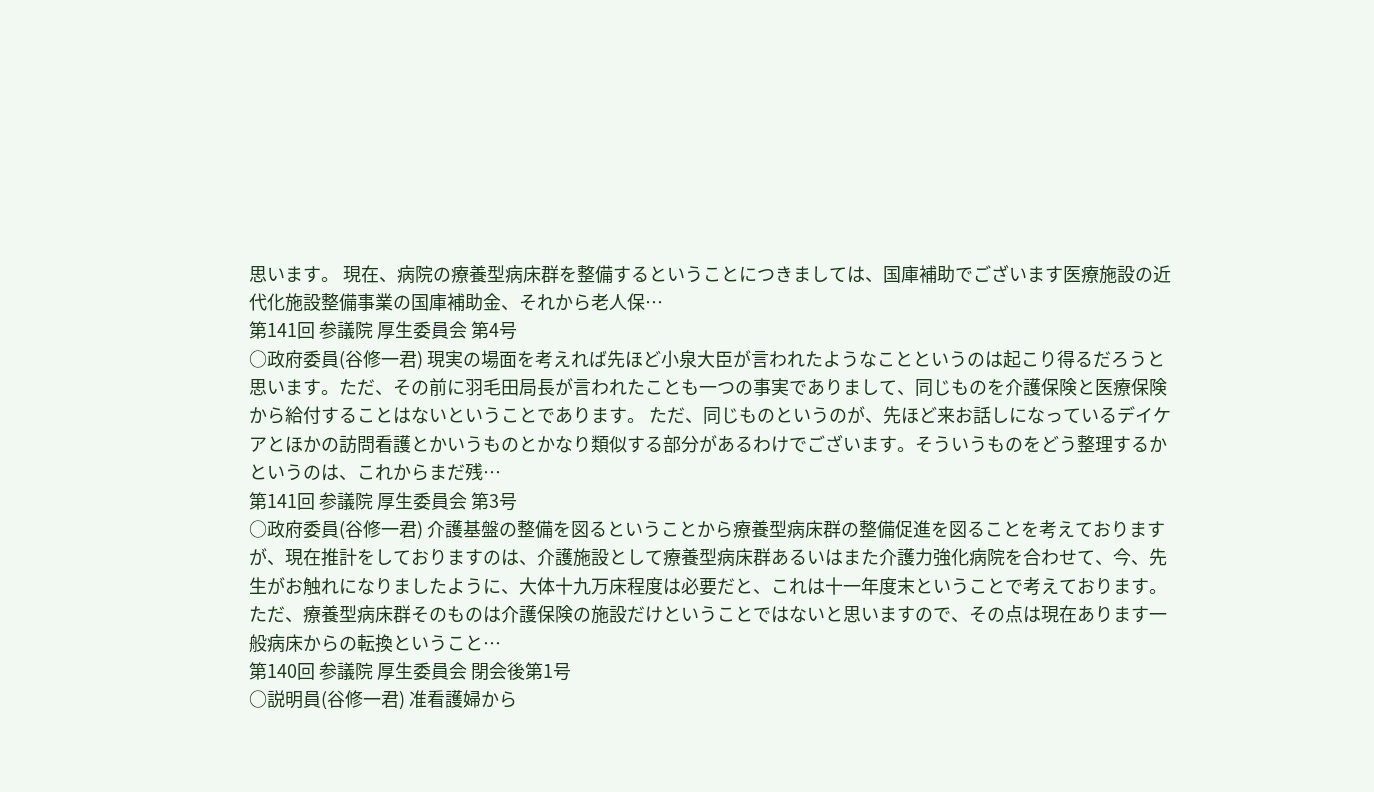思います。 現在、病院の療養型病床群を整備するということにつきましては、国庫補助でございます医療施設の近代化施設整備事業の国庫補助金、それから老人保…
第141回 参議院 厚生委員会 第4号
○政府委員(谷修一君) 現実の場面を考えれば先ほど小泉大臣が言われたようなことというのは起こり得るだろうと思います。ただ、その前に羽毛田局長が言われたことも一つの事実でありまして、同じものを介護保険と医療保険から給付することはないということであります。 ただ、同じものというのが、先ほど来お話しになっているデイケアとほかの訪問看護とかいうものとかなり類似する部分があるわけでございます。そういうものをどう整理するかというのは、これからまだ残…
第141回 参議院 厚生委員会 第3号
○政府委員(谷修一君) 介護基盤の整備を図るということから療養型病床群の整備促進を図ることを考えておりますが、現在推計をしておりますのは、介護施設として療養型病床群あるいはまた介護力強化病院を合わせて、今、先生がお触れになりましたように、大体十九万床程度は必要だと、これは十一年度末ということで考えております。 ただ、療養型病床群そのものは介護保険の施設だけということではないと思いますので、その点は現在あります一般病床からの転換ということ…
第140回 参議院 厚生委員会 閉会後第1号
○説明員(谷修一君) 准看護婦から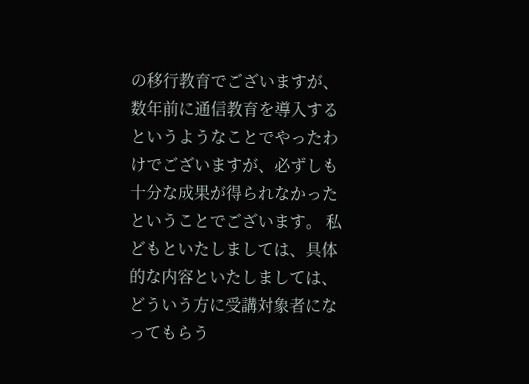の移行教育でございますが、数年前に通信教育を導入するというようなことでやったわけでございますが、必ずしも十分な成果が得られなかったということでございます。 私どもといたしましては、具体的な内容といたしましては、どういう方に受講対象者になってもらう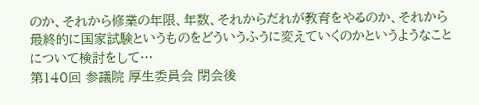のか、それから修業の年限、年数、それからだれが教育をやるのか、それから最終的に国家試験というものをどういうふうに変えていくのかというようなことについて検討をして…
第140回 参議院 厚生委員会 閉会後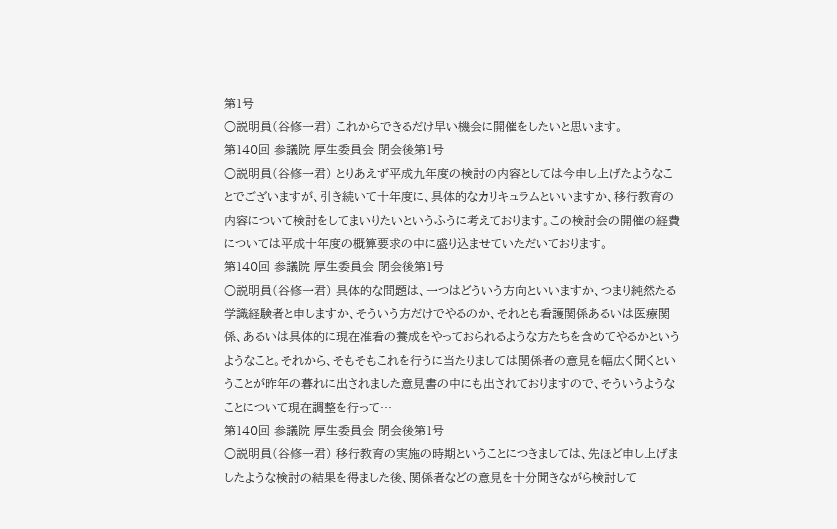第1号
○説明員(谷修一君) これからできるだけ早い機会に開催をしたいと思います。
第140回 参議院 厚生委員会 閉会後第1号
○説明員(谷修一君) とりあえず平成九年度の検討の内容としては今申し上げたようなことでございますが、引き続いて十年度に、具体的なカリキュラムといいますか、移行教育の内容について検討をしてまいりたいというふうに考えております。この検討会の開催の経費については平成十年度の概算要求の中に盛り込ませていただいております。
第140回 参議院 厚生委員会 閉会後第1号
○説明員(谷修一君) 具体的な問題は、一つはどういう方向といいますか、つまり純然たる学識経験者と申しますか、そういう方だけでやるのか、それとも看護関係あるいは医療関係、あるいは具体的に現在准看の養成をやっておられるような方たちを含めてやるかというようなこと。それから、そもそもこれを行うに当たりましては関係者の意見を幅広く聞くということが昨年の暮れに出されました意見書の中にも出されておりますので、そういうようなことについて現在調整を行って…
第140回 参議院 厚生委員会 閉会後第1号
○説明員(谷修一君) 移行教育の実施の時期ということにつきましては、先ほど申し上げましたような検討の結果を得ました後、関係者などの意見を十分聞きながら検討して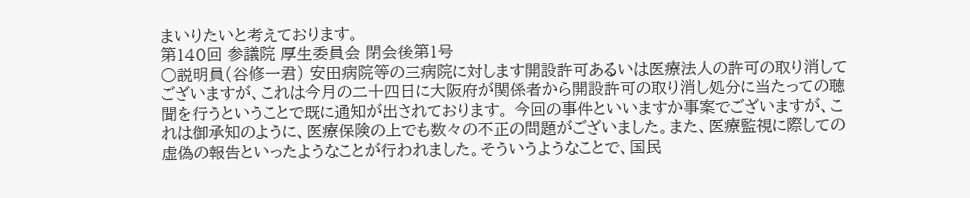まいりたいと考えております。
第140回 参議院 厚生委員会 閉会後第1号
○説明員(谷修一君) 安田病院等の三病院に対します開設許可あるいは医療法人の許可の取り消してございますが、これは今月の二十四日に大阪府が関係者から開設許可の取り消し処分に当たっての聴聞を行うということで既に通知が出されております。 今回の事件といいますか事案でございますが、これは御承知のように、医療保険の上でも数々の不正の問題がございました。また、医療監視に際しての虚偽の報告といったようなことが行われました。そういうようなことで、国民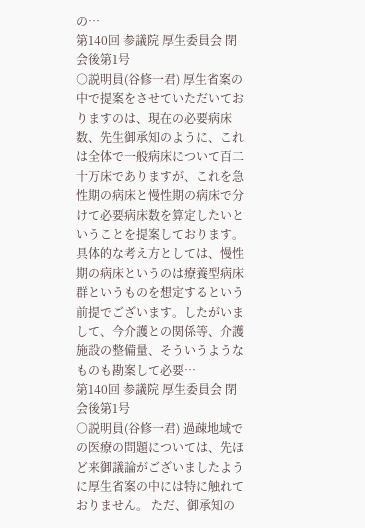の…
第140回 参議院 厚生委員会 閉会後第1号
○説明員(谷修一君) 厚生省案の中で提案をさせていただいておりますのは、現在の必要病床数、先生御承知のように、これは全体で一般病床について百二十万床でありますが、これを急性期の病床と慢性期の病床で分けて必要病床数を算定したいということを提案しております。具体的な考え方としては、慢性期の病床というのは療養型病床群というものを想定するという前提でございます。したがいまして、今介護との関係等、介護施設の整備量、そういうようなものも勘案して必要…
第140回 参議院 厚生委員会 閉会後第1号
○説明員(谷修一君) 過疎地域での医療の問題については、先ほど来御議論がございましたように厚生省案の中には特に触れておりません。 ただ、御承知の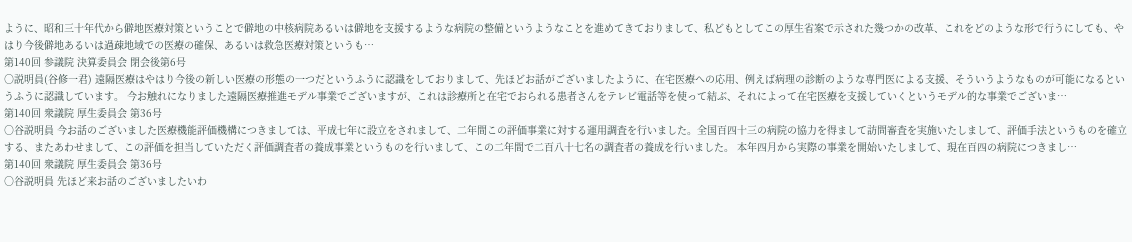ように、昭和三十年代から僻地医療対策ということで僻地の中核病院あるいは僻地を支援するような病院の整備というようなことを進めてきておりまして、私どもとしてこの厚生省案で示された幾つかの改革、これをどのような形で行うにしても、やはり今後僻地あるいは過疎地域での医療の確保、あるいは救急医療対策というも…
第140回 参議院 決算委員会 閉会後第6号
○説明員(谷修一君) 遠隔医療はやはり今後の新しい医療の形態の一つだというふうに認識をしておりまして、先ほどお話がございましたように、在宅医療への応用、例えば病理の診断のような専門医による支援、そういうようなものが可能になるというふうに認識しています。 今お触れになりました遠隔医療推進モデル事業でございますが、これは診療所と在宅でおられる患者さんをテレビ電話等を使って結ぶ、それによって在宅医療を支援していくというモデル的な事業でございま…
第140回 衆議院 厚生委員会 第36号
○谷説明員 今お話のございました医療機能評価機構につきましては、平成七年に設立をされまして、二年間この評価事業に対する運用調査を行いました。全国百四十三の病院の協力を得まして訪問審査を実施いたしまして、評価手法というものを確立する、またあわせまして、この評価を担当していただく評価調査者の養成事業というものを行いまして、この二年間で二百八十七名の調査者の養成を行いました。 本年四月から実際の事業を開始いたしまして、現在百四の病院につきまし…
第140回 衆議院 厚生委員会 第36号
○谷説明員 先ほど来お話のございましたいわ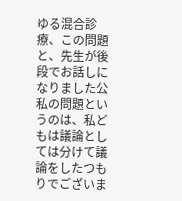ゆる混合診療、この問題と、先生が後段でお話しになりました公私の問題というのは、私どもは議論としては分けて議論をしたつもりでございま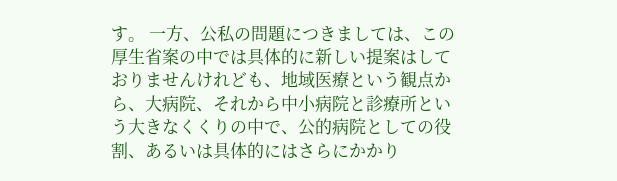す。 一方、公私の問題につきましては、この厚生省案の中では具体的に新しい提案はしておりませんけれども、地域医療という観点から、大病院、それから中小病院と診療所という大きなくくりの中で、公的病院としての役割、あるいは具体的にはさらにかかり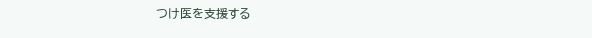つけ医を支援する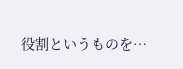役割というものを…